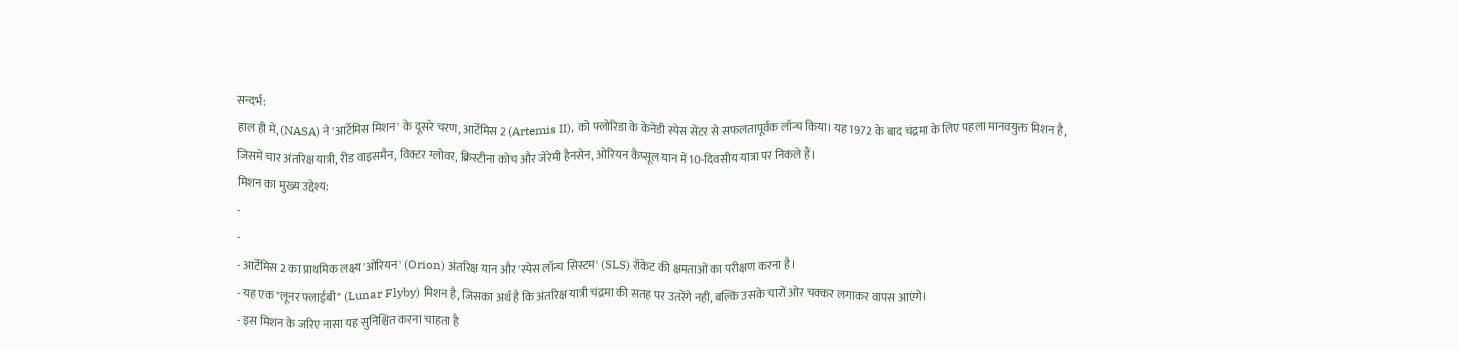सन्दर्भ:
हाल ही में, (NASA) ने 'आर्टेमिस मिशन' के दूसरे चरण, आर्टेमिस 2 (Artemis II), को फ्लोरिडा के केनेडी स्पेस सेंटर से सफलतापूर्वक लॉन्च किया। यह 1972 के बाद चंद्रमा के लिए पहला मानवयुक्त मिशन है, जिसमें चार अंतरिक्ष यात्री, रीड वाइसमैन, विक्टर ग्लोवर, क्रिस्टीना कोच और जेरेमी हैनसेन, ओरियन कैप्सूल यान में 10-दिवसीय यात्रा पर निकले हैं।
मिशन का मुख्य उद्देश्य:
-
-
- आर्टेमिस 2 का प्राथमिक लक्ष्य 'ओरियन' (Orion) अंतरिक्ष यान और 'स्पेस लॉन्च सिस्टम' (SLS) रॉकेट की क्षमताओं का परीक्षण करना है।
- यह एक "लूनर फ्लाईबी" (Lunar Flyby) मिशन है, जिसका अर्थ है कि अंतरिक्ष यात्री चंद्रमा की सतह पर उतरेंगे नहीं, बल्कि उसके चारों ओर चक्कर लगाकर वापस आएंगे।
- इस मिशन के जरिए नासा यह सुनिश्चित करना चाहता है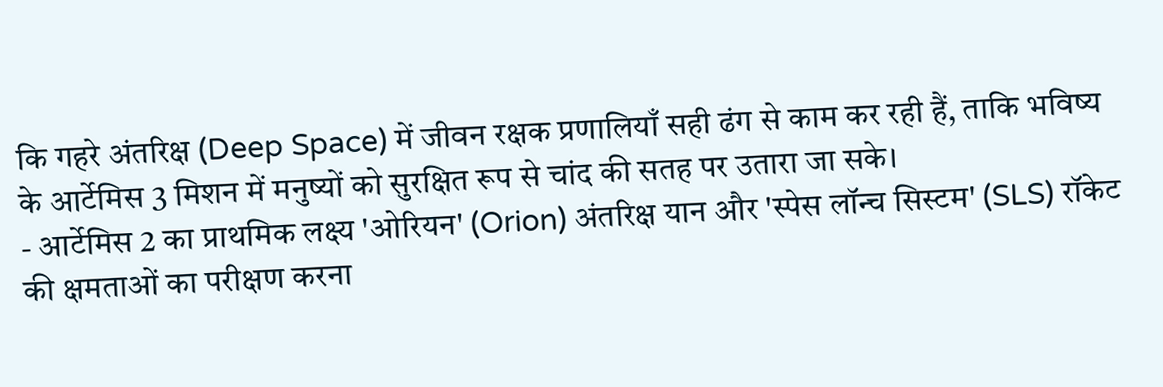कि गहरे अंतरिक्ष (Deep Space) में जीवन रक्षक प्रणालियाँ सही ढंग से काम कर रही हैं, ताकि भविष्य के आर्टेमिस 3 मिशन में मनुष्यों को सुरक्षित रूप से चांद की सतह पर उतारा जा सके।
- आर्टेमिस 2 का प्राथमिक लक्ष्य 'ओरियन' (Orion) अंतरिक्ष यान और 'स्पेस लॉन्च सिस्टम' (SLS) रॉकेट की क्षमताओं का परीक्षण करना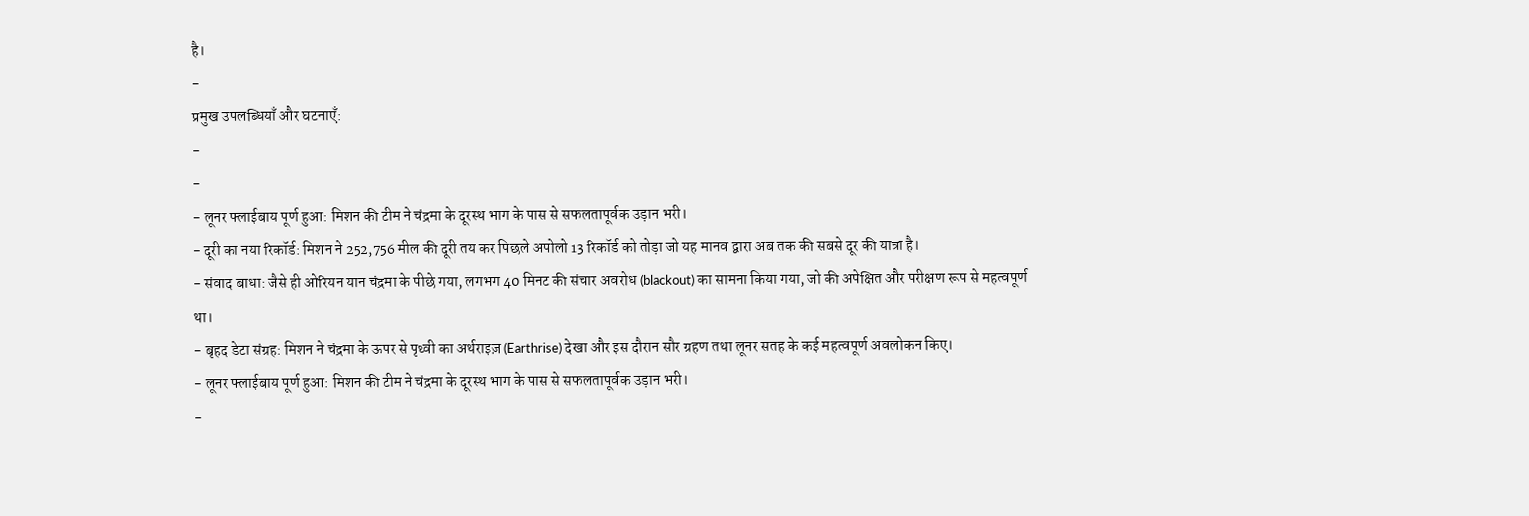है।
-
प्रमुख उपलब्धियाँ और घटनाएँ:
-
-
- लूनर फ्लाईबाय पूर्ण हुआ: मिशन की टीम ने चंद्रमा के दूरस्थ भाग के पास से सफलतापूर्वक उड़ान भरी।
- दूरी का नया रिकॉर्ड: मिशन ने 252,756 मील की दूरी तय कर पिछले अपोलो 13 रिकॉर्ड को तोड़ा जो यह मानव द्वारा अब तक की सबसे दूर की यात्रा है।
- संवाद बाधा: जैसे ही ओरियन यान चंद्रमा के पीछे गया, लगभग 40 मिनट की संचार अवरोध (blackout) का सामना किया गया, जो की अपेक्षित और परीक्षण रूप से महत्वपूर्ण था।
- बृहद डेटा संग्रह: मिशन ने चंद्रमा के ऊपर से पृथ्वी का अर्थराइज़ (Earthrise) देखा और इस दौरान सौर ग्रहण तथा लूनर सतह के कई महत्वपूर्ण अवलोकन किए।
- लूनर फ्लाईबाय पूर्ण हुआ: मिशन की टीम ने चंद्रमा के दूरस्थ भाग के पास से सफलतापूर्वक उड़ान भरी।
-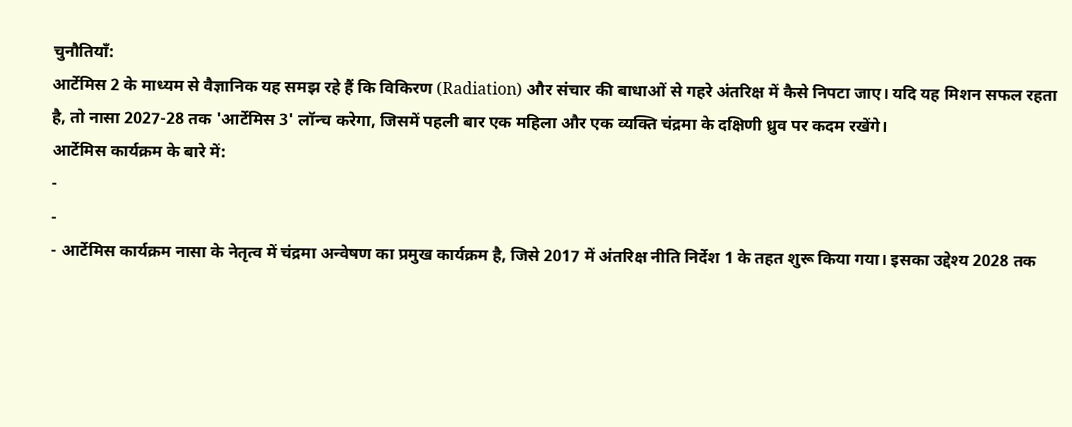चुनौतियाँ:
आर्टेमिस 2 के माध्यम से वैज्ञानिक यह समझ रहे हैं कि विकिरण (Radiation) और संचार की बाधाओं से गहरे अंतरिक्ष में कैसे निपटा जाए। यदि यह मिशन सफल रहता है, तो नासा 2027-28 तक 'आर्टेमिस 3' लॉन्च करेगा, जिसमें पहली बार एक महिला और एक व्यक्ति चंद्रमा के दक्षिणी ध्रुव पर कदम रखेंगे।
आर्टेमिस कार्यक्रम के बारे में:
-
-
- आर्टेमिस कार्यक्रम नासा के नेतृत्व में चंद्रमा अन्वेषण का प्रमुख कार्यक्रम है, जिसे 2017 में अंतरिक्ष नीति निर्देश 1 के तहत शुरू किया गया। इसका उद्देश्य 2028 तक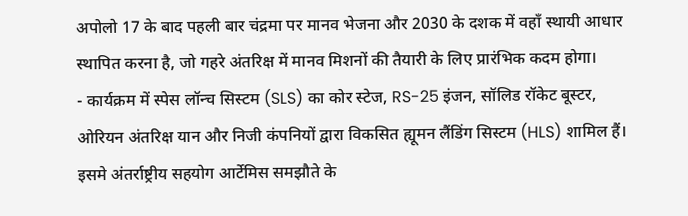अपोलो 17 के बाद पहली बार चंद्रमा पर मानव भेजना और 2030 के दशक में वहाँ स्थायी आधार स्थापित करना है, जो गहरे अंतरिक्ष में मानव मिशनों की तैयारी के लिए प्रारंभिक कदम होगा।
- कार्यक्रम में स्पेस लॉन्च सिस्टम (SLS) का कोर स्टेज, RS-25 इंजन, सॉलिड रॉकेट बूस्टर, ओरियन अंतरिक्ष यान और निजी कंपनियों द्वारा विकसित ह्यूमन लैंडिंग सिस्टम (HLS) शामिल हैं। इसमे अंतर्राष्ट्रीय सहयोग आर्टेमिस समझौते के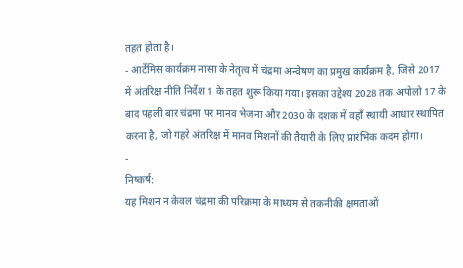तहत होता है।
- आर्टेमिस कार्यक्रम नासा के नेतृत्व में चंद्रमा अन्वेषण का प्रमुख कार्यक्रम है, जिसे 2017 में अंतरिक्ष नीति निर्देश 1 के तहत शुरू किया गया। इसका उद्देश्य 2028 तक अपोलो 17 के बाद पहली बार चंद्रमा पर मानव भेजना और 2030 के दशक में वहाँ स्थायी आधार स्थापित करना है, जो गहरे अंतरिक्ष में मानव मिशनों की तैयारी के लिए प्रारंभिक कदम होगा।
-
निष्कर्ष:
यह मिशन न केवल चंद्रमा की परिक्रमा के माध्यम से तकनीकी क्षमताओं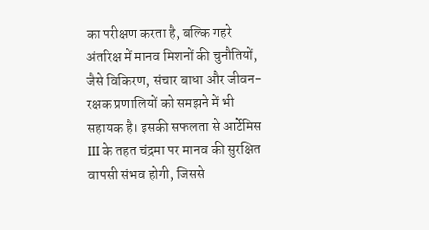का परीक्षण करता है, बल्कि गहरे अंतरिक्ष में मानव मिशनों की चुनौतियों, जैसे विकिरण, संचार बाधा और जीवन-रक्षक प्रणालियों को समझने में भी सहायक है। इसकी सफलता से आर्टेमिस III के तहत चंद्रमा पर मानव की सुरक्षित वापसी संभव होगी, जिससे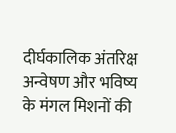दीर्घकालिक अंतरिक्ष अन्वेषण और भविष्य के मंगल मिशनों की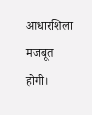आधारशिला मजबूत होगी।